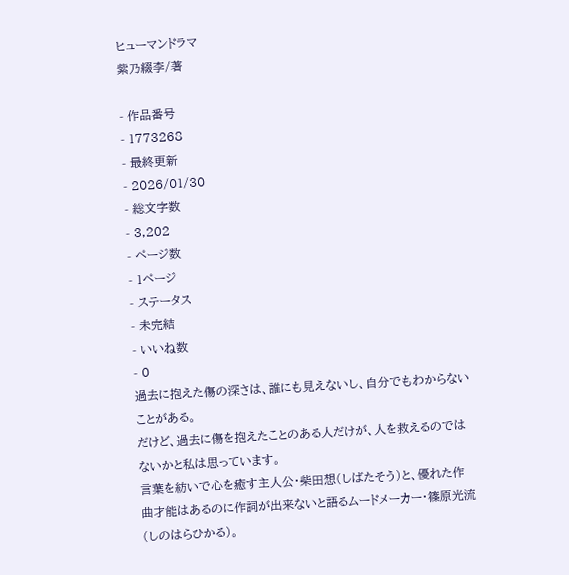ヒューマンドラマ
紫乃綴李/著

- 作品番号
- 1773268
- 最終更新
- 2026/01/30
- 総文字数
- 3,202
- ページ数
- 1ページ
- ステータス
- 未完結
- いいね数
- 0
過去に抱えた傷の深さは、誰にも見えないし、自分でもわからないことがある。
だけど、過去に傷を抱えたことのある人だけが、人を救えるのではないかと私は思っています。
言葉を紡いで心を癒す主人公・柴田想(しばたそう)と、優れた作曲才能はあるのに作詞が出来ないと語るムードメーカー・篠原光流(しのはらひかる)。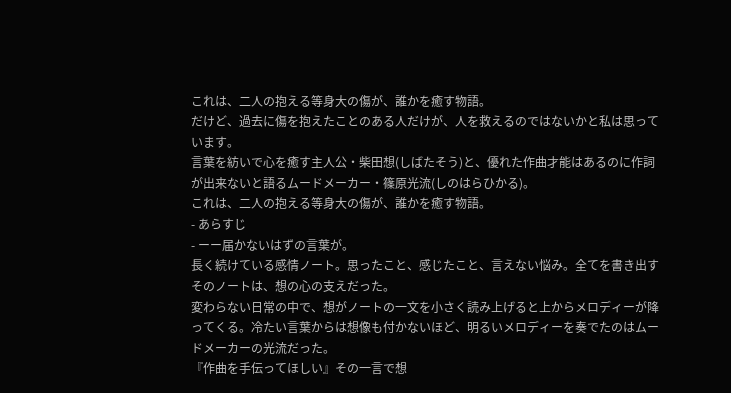これは、二人の抱える等身大の傷が、誰かを癒す物語。
だけど、過去に傷を抱えたことのある人だけが、人を救えるのではないかと私は思っています。
言葉を紡いで心を癒す主人公・柴田想(しばたそう)と、優れた作曲才能はあるのに作詞が出来ないと語るムードメーカー・篠原光流(しのはらひかる)。
これは、二人の抱える等身大の傷が、誰かを癒す物語。
- あらすじ
- ーー届かないはずの言葉が。
長く続けている感情ノート。思ったこと、感じたこと、言えない悩み。全てを書き出すそのノートは、想の心の支えだった。
変わらない日常の中で、想がノートの一文を小さく読み上げると上からメロディーが降ってくる。冷たい言葉からは想像も付かないほど、明るいメロディーを奏でたのはムードメーカーの光流だった。
『作曲を手伝ってほしい』その一言で想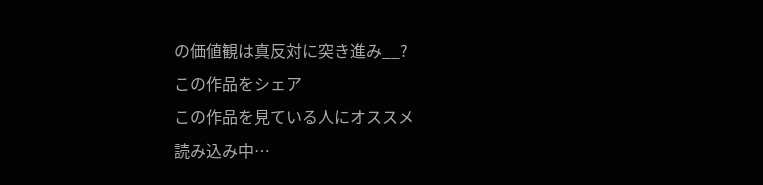の価値観は真反対に突き進み__?
この作品をシェア
この作品を見ている人にオススメ
読み込み中…